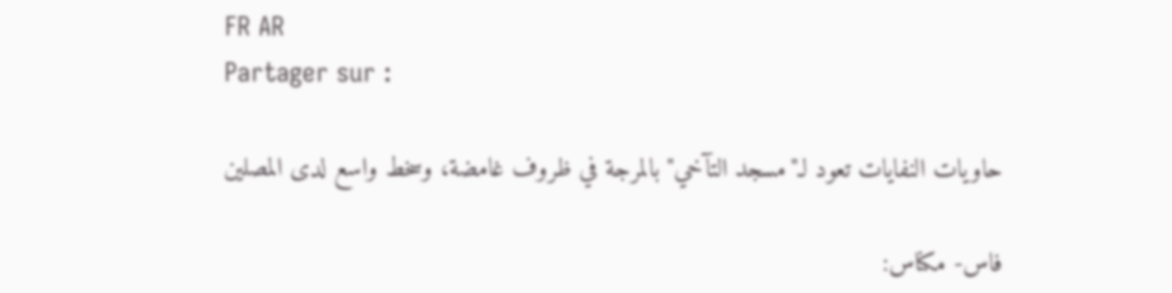FR AR
Partager sur :

حاويات النفايات تعود لـ"مسجد التآخي" بالمرجة في ظروف غامضة، وسخط واسع لدى المصلين

فاس- مكناس: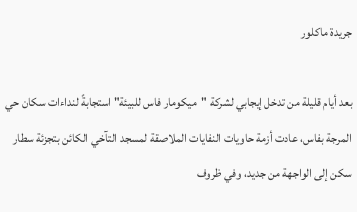جريدة ماكلور

بعد أيام قليلة من تدخل إيجابي لشركة "ميكومار فاس للبيئة" استجابةً لنداءات سكان حي المرجة بفاس، عادت أزمة حاويات النفايات الملاصقة لمسجد التآخي الكائن بتجزئة سطار سكن إلى الواجهة من جديد، وفي ظروف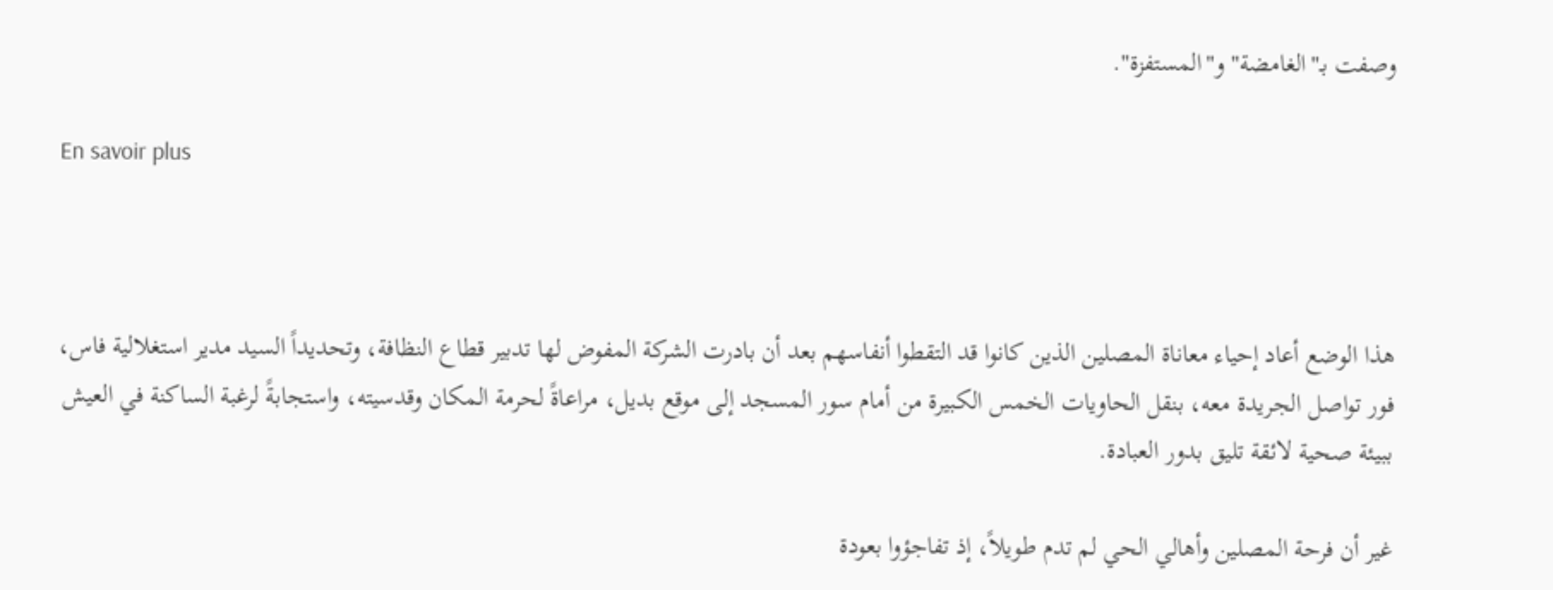وصفت بـ"الغامضة" و"المستفزة".

En savoir plus



هذا الوضع أعاد إحياء معاناة المصلين الذين كانوا قد التقطوا أنفاسهم بعد أن بادرت الشركة المفوض لها تدبير قطاع النظافة، وتحديداً السيد مدير استغلالية فاس، فور تواصل الجريدة معه، بنقل الحاويات الخمس الكبيرة من أمام سور المسجد إلى موقع بديل، مراعاةً لحرمة المكان وقدسيته، واستجابةً لرغبة الساكنة في العيش ببيئة صحية لائقة تليق بدور العبادة.

غير أن فرحة المصلين وأهالي الحي لم تدم طويلاً، إذ تفاجؤوا بعودة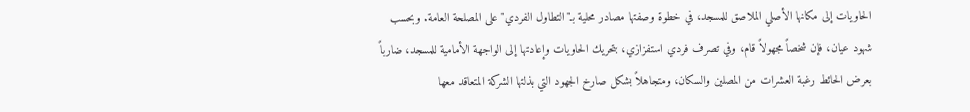الحاويات إلى مكانها الأصلي الملاصق للمسجد، في خطوة وصفتها مصادر محلية بـ"التطاول الفردي" على المصلحة العامة. وبحسب شهود عيان، فإن شخصاً مجهولاً قام، وفي تصرف فردي استفزازي، بتحريك الحاويات وإعادتها إلى الواجهة الأمامية للمسجد، ضارباً بعرض الحائط رغبة العشرات من المصلين والسكان، ومتجاهلاً بشكل صارخ الجهود التي بذلتها الشركة المتعاقد معها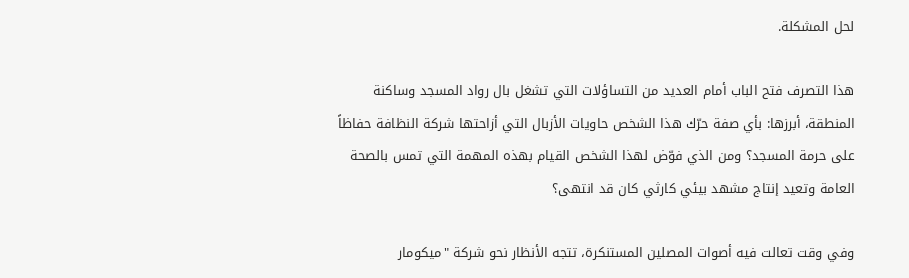لحل المشكلة.

هذا التصرف فتح الباب أمام العديد من التساؤلات التي تشغل بال رواد المسجد وساكنة المنطقة، أبرزها: بأي صفة حرّك هذا الشخص حاويات الأزبال التي أزاحتها شركة النظافة حفاظاً على حرمة المسجد؟ ومن الذي فوّض لهذا الشخص القيام بهذه المهمة التي تمس بالصحة العامة وتعيد إنتاج مشهد بيئي كارثي كان قد انتهى؟

وفي وقت تعالت فيه أصوات المصلين المستنكرة، تتجه الأنظار نحو شركة "ميكومار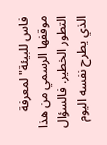فاس للبيئة" لمعرفة موقفها الرسمي من هذا التطور الخطير. فالسؤال الذي يطرح نفسه اليوم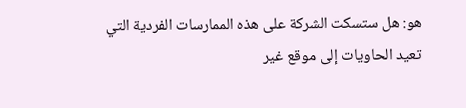هو: هل ستسكت الشركة على هذه الممارسات الفردية التي تعيد الحاويات إلى موقع غير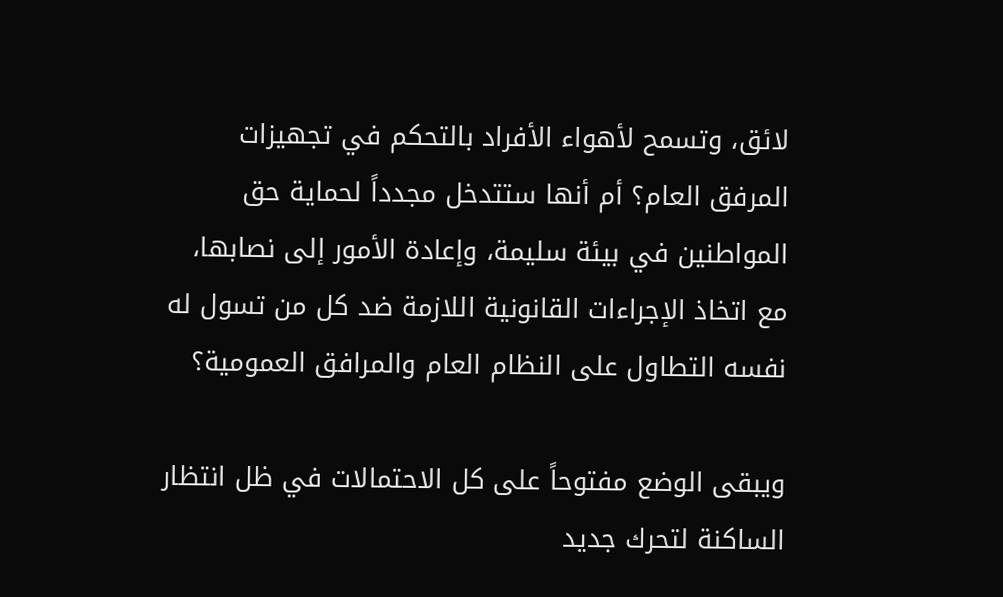لائق، وتسمح لأهواء الأفراد بالتحكم في تجهيزات المرفق العام؟ أم أنها ستتدخل مجدداً لحماية حق المواطنين في بيئة سليمة، وإعادة الأمور إلى نصابها، مع اتخاذ الإجراءات القانونية اللازمة ضد كل من تسول له نفسه التطاول على النظام العام والمرافق العمومية؟

ويبقى الوضع مفتوحاً على كل الاحتمالات في ظل انتظار الساكنة لتحرك جديد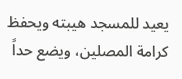يعيد للمسجد هيبته ويحفظ كرامة المصلين، ويضع حداً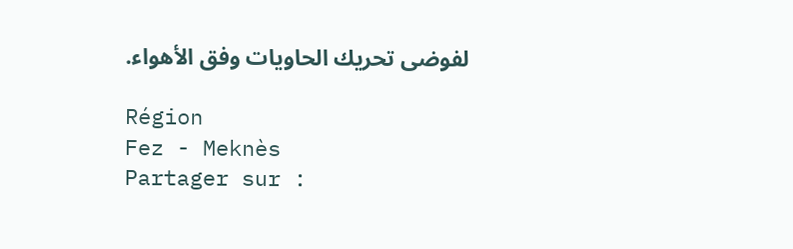لفوضى تحريك الحاويات وفق الأهواء.

Région
Fez - Meknès
Partager sur :